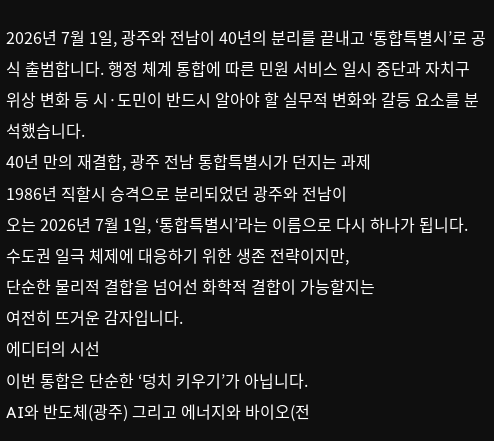2026년 7월 1일, 광주와 전남이 40년의 분리를 끝내고 ‘통합특별시’로 공식 출범합니다. 행정 체계 통합에 따른 민원 서비스 일시 중단과 자치구 위상 변화 등 시·도민이 반드시 알아야 할 실무적 변화와 갈등 요소를 분석했습니다.
40년 만의 재결합, 광주 전남 통합특별시가 던지는 과제
1986년 직할시 승격으로 분리되었던 광주와 전남이
오는 2026년 7월 1일, ‘통합특별시’라는 이름으로 다시 하나가 됩니다.
수도권 일극 체제에 대응하기 위한 생존 전략이지만,
단순한 물리적 결합을 넘어선 화학적 결합이 가능할지는
여전히 뜨거운 감자입니다.
에디터의 시선
이번 통합은 단순한 ‘덩치 키우기’가 아닙니다.
AI와 반도체(광주) 그리고 에너지와 바이오(전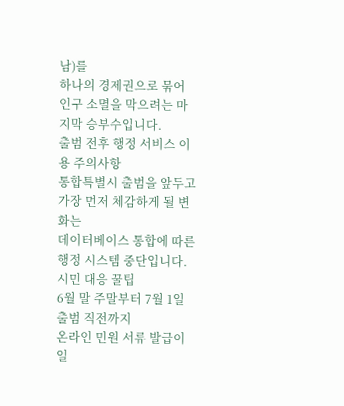남)를
하나의 경제권으로 묶어 인구 소멸을 막으려는 마지막 승부수입니다.
출범 전후 행정 서비스 이용 주의사항
통합특별시 출범을 앞두고 가장 먼저 체감하게 될 변화는
데이터베이스 통합에 따른 행정 시스템 중단입니다.
시민 대응 꿀팁
6월 말 주말부터 7월 1일 출범 직전까지
온라인 민원 서류 발급이 일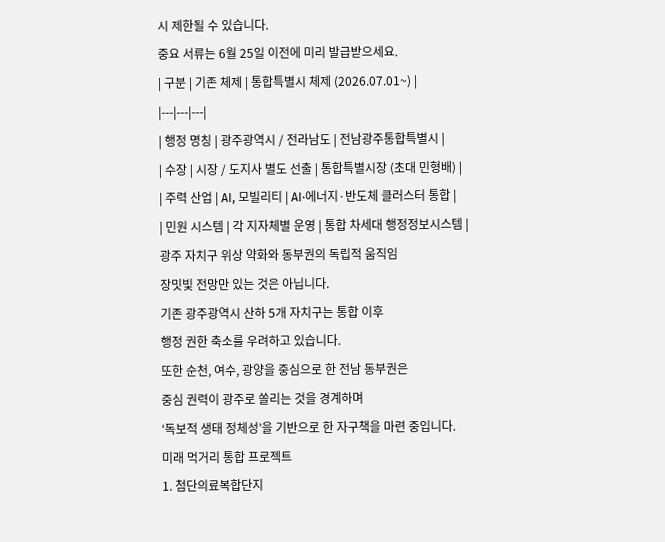시 제한될 수 있습니다.
중요 서류는 6월 25일 이전에 미리 발급받으세요.
| 구분 | 기존 체제 | 통합특별시 체제 (2026.07.01~) |
|---|---|---|
| 행정 명칭 | 광주광역시 / 전라남도 | 전남광주통합특별시 |
| 수장 | 시장 / 도지사 별도 선출 | 통합특별시장 (초대 민형배) |
| 주력 산업 | AI, 모빌리티 | AI·에너지·반도체 클러스터 통합 |
| 민원 시스템 | 각 지자체별 운영 | 통합 차세대 행정정보시스템 |
광주 자치구 위상 약화와 동부권의 독립적 움직임
장밋빛 전망만 있는 것은 아닙니다.
기존 광주광역시 산하 5개 자치구는 통합 이후
행정 권한 축소를 우려하고 있습니다.
또한 순천, 여수, 광양을 중심으로 한 전남 동부권은
중심 권력이 광주로 쏠리는 것을 경계하며
‘독보적 생태 정체성’을 기반으로 한 자구책을 마련 중입니다.
미래 먹거리 통합 프로젝트
1. 첨단의료복합단지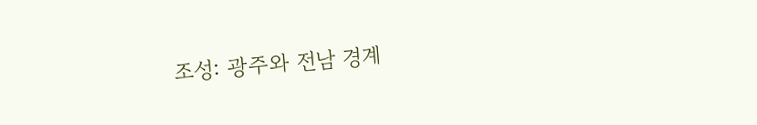조성: 광주와 전남 경계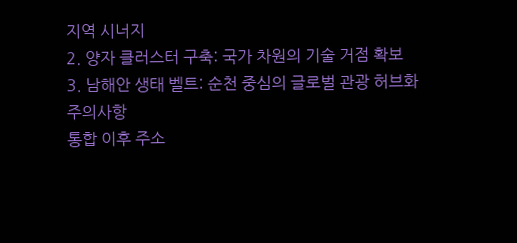지역 시너지
2. 양자 클러스터 구축: 국가 차원의 기술 거점 확보
3. 남해안 생태 벨트: 순천 중심의 글로벌 관광 허브화
주의사항
통합 이후 주소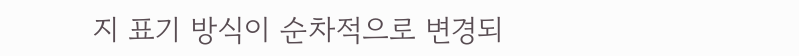지 표기 방식이 순차적으로 변경되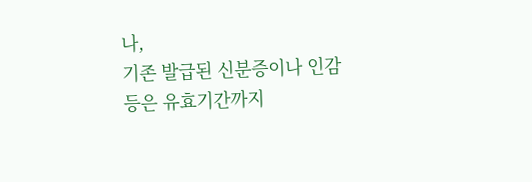나,
기존 발급된 신분증이나 인감 등은 유효기간까지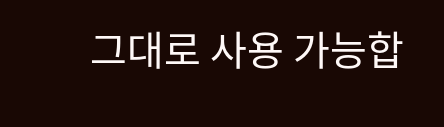그대로 사용 가능합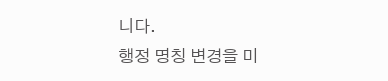니다.
행정 명칭 변경을 미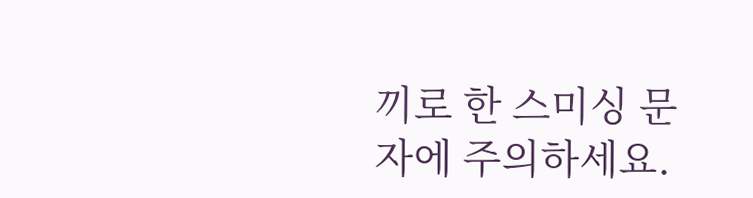끼로 한 스미싱 문자에 주의하세요.